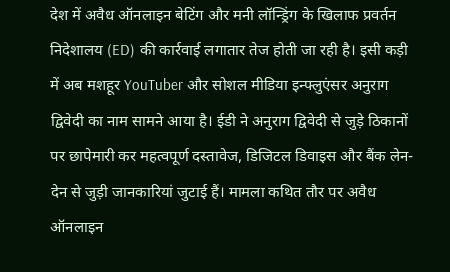देश में अवैध ऑनलाइन बेटिंग और मनी लॉन्ड्रिंग के खिलाफ प्रवर्तन निदेशालय (ED) की कार्रवाई लगातार तेज होती जा रही है। इसी कड़ी में अब मशहूर YouTuber और सोशल मीडिया इन्फ्लुएंसर अनुराग द्विवेदी का नाम सामने आया है। ईडी ने अनुराग द्विवेदी से जुड़े ठिकानों पर छापेमारी कर महत्वपूर्ण दस्तावेज, डिजिटल डिवाइस और बैंक लेन-देन से जुड़ी जानकारियां जुटाई हैं। मामला कथित तौर पर अवैध ऑनलाइन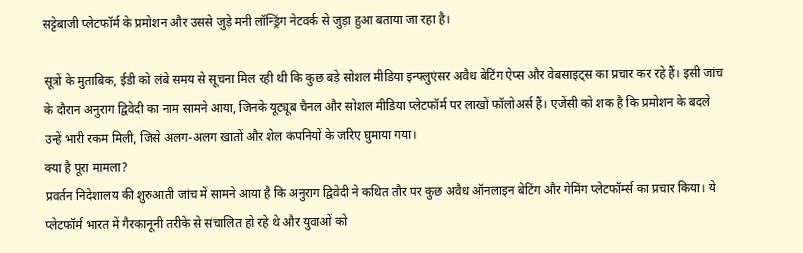सट्टेबाजी प्लेटफॉर्म के प्रमोशन और उससे जुड़े मनी लॉन्ड्रिंग नेटवर्क से जुड़ा हुआ बताया जा रहा है।

सूत्रों के मुताबिक, ईडी को लंबे समय से सूचना मिल रही थी कि कुछ बड़े सोशल मीडिया इन्फ्लुएंसर अवैध बेटिंग ऐप्स और वेबसाइट्स का प्रचार कर रहे हैं। इसी जांच के दौरान अनुराग द्विवेदी का नाम सामने आया, जिनके यूट्यूब चैनल और सोशल मीडिया प्लेटफॉर्म पर लाखों फॉलोअर्स हैं। एजेंसी को शक है कि प्रमोशन के बदले उन्हें भारी रकम मिली, जिसे अलग-अलग खातों और शेल कंपनियों के जरिए घुमाया गया।
क्या है पूरा मामला?
प्रवर्तन निदेशालय की शुरुआती जांच में सामने आया है कि अनुराग द्विवेदी ने कथित तौर पर कुछ अवैध ऑनलाइन बेटिंग और गेमिंग प्लेटफॉर्म्स का प्रचार किया। ये प्लेटफॉर्म भारत में गैरकानूनी तरीके से संचालित हो रहे थे और युवाओं को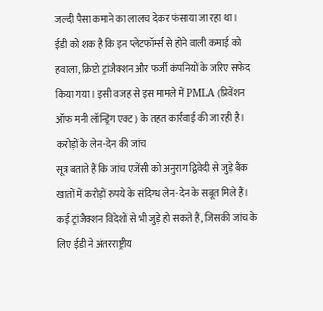जल्दी पैसा कमाने का लालच देकर फंसाया जा रहा था।
ईडी को शक है कि इन प्लेटफॉर्म्स से होने वाली कमाई को हवाला, क्रिप्टो ट्रांजैक्शन और फर्जी कंपनियों के जरिए सफेद किया गया। इसी वजह से इस मामले में PMLA (प्रिवेंशन ऑफ मनी लॉन्ड्रिंग एक्ट) के तहत कार्रवाई की जा रही है।
करोड़ों के लेन-देन की जांच
सूत्र बताते हैं कि जांच एजेंसी को अनुराग द्विवेदी से जुड़े बैंक खातों में करोड़ों रुपये के संदिग्ध लेन-देन के सबूत मिले हैं। कई ट्रांजैक्शन विदेशों से भी जुड़े हो सकते हैं, जिसकी जांच के लिए ईडी ने अंतरराष्ट्रीय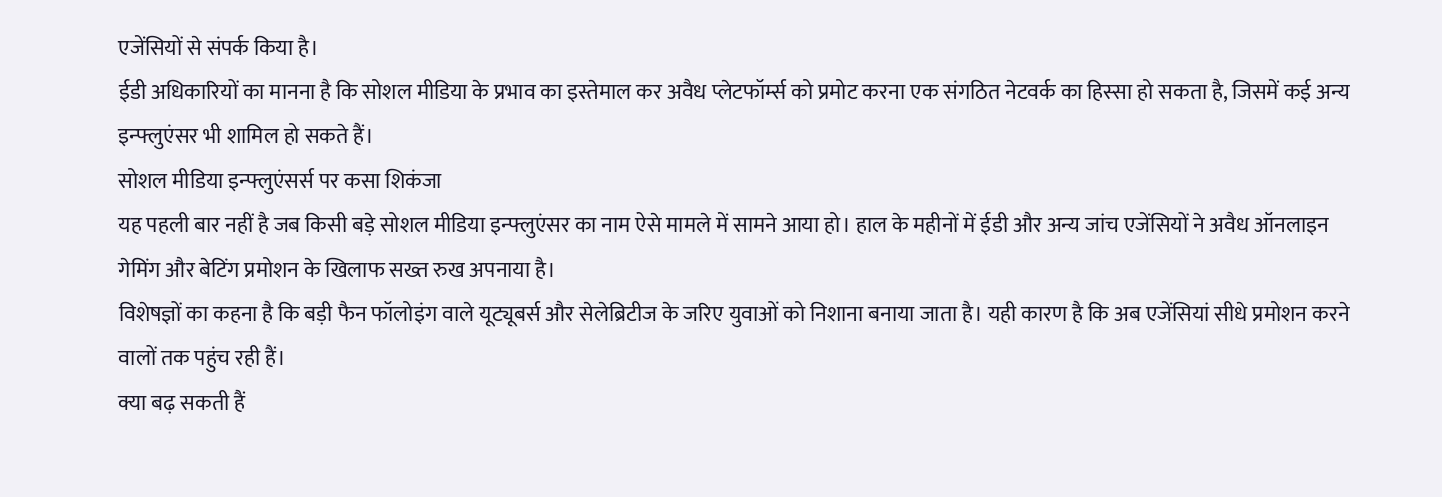एजेंसियों से संपर्क किया है।
ईडी अधिकारियों का मानना है कि सोशल मीडिया के प्रभाव का इस्तेमाल कर अवैध प्लेटफॉर्म्स को प्रमोट करना एक संगठित नेटवर्क का हिस्सा हो सकता है, जिसमें कई अन्य इन्फ्लुएंसर भी शामिल हो सकते हैं।
सोशल मीडिया इन्फ्लुएंसर्स पर कसा शिकंजा
यह पहली बार नहीं है जब किसी बड़े सोशल मीडिया इन्फ्लुएंसर का नाम ऐसे मामले में सामने आया हो। हाल के महीनों में ईडी और अन्य जांच एजेंसियों ने अवैध ऑनलाइन गेमिंग और बेटिंग प्रमोशन के खिलाफ सख्त रुख अपनाया है।
विशेषज्ञों का कहना है कि बड़ी फैन फॉलोइंग वाले यूट्यूबर्स और सेलेब्रिटीज के जरिए युवाओं को निशाना बनाया जाता है। यही कारण है कि अब एजेंसियां सीधे प्रमोशन करने वालों तक पहुंच रही हैं।
क्या बढ़ सकती हैं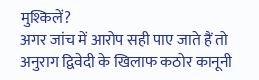मुश्किलें?
अगर जांच में आरोप सही पाए जाते हैं तो अनुराग द्विवेदी के खिलाफ कठोर कानूनी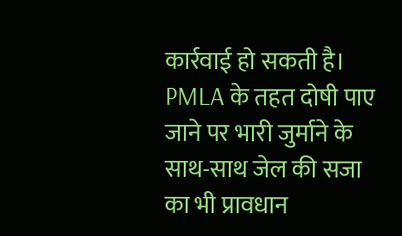कार्रवाई हो सकती है। PMLA के तहत दोषी पाए जाने पर भारी जुर्माने के साथ-साथ जेल की सजा का भी प्रावधान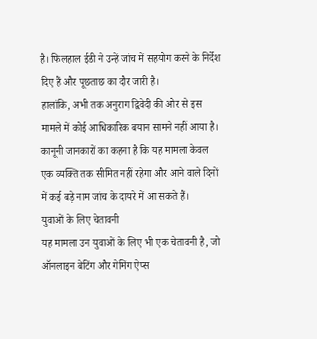है। फिलहाल ईडी ने उन्हें जांच में सहयोग करने के निर्देश दिए हैं और पूछताछ का दौर जारी है।
हालांकि, अभी तक अनुराग द्विवेदी की ओर से इस मामले में कोई आधिकारिक बयान सामने नहीं आया है। कानूनी जानकारों का कहना है कि यह मामला केवल एक व्यक्ति तक सीमित नहीं रहेगा और आने वाले दिनों में कई बड़े नाम जांच के दायरे में आ सकते हैं।
युवाओं के लिए चेतावनी
यह मामला उन युवाओं के लिए भी एक चेतावनी है, जो ऑनलाइन बेटिंग और गेमिंग ऐप्स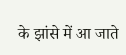के झांसे में आ जाते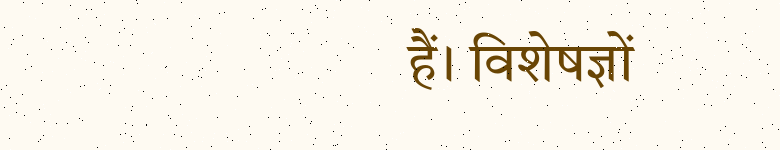हैं। विशेषज्ञों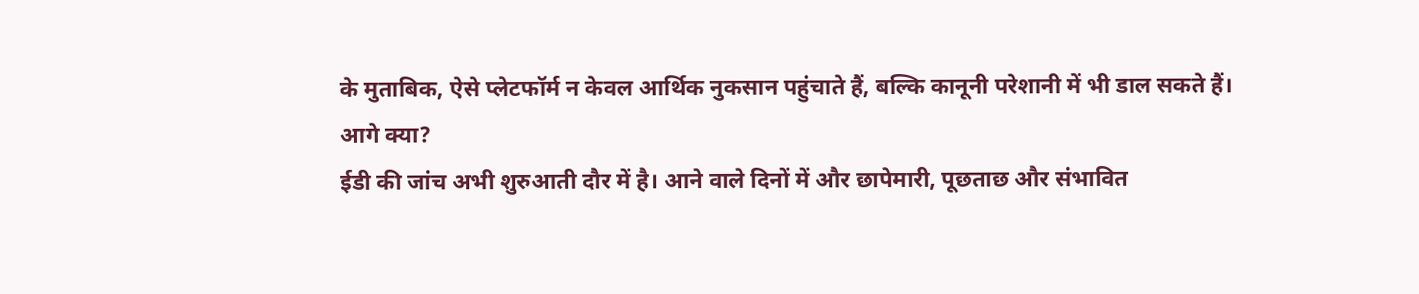के मुताबिक, ऐसे प्लेटफॉर्म न केवल आर्थिक नुकसान पहुंचाते हैं, बल्कि कानूनी परेशानी में भी डाल सकते हैं।
आगे क्या?
ईडी की जांच अभी शुरुआती दौर में है। आने वाले दिनों में और छापेमारी, पूछताछ और संभावित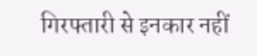गिरफ्तारी से इनकार नहीं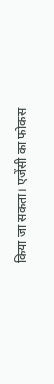किया जा सकता। एजेंसी का फोकस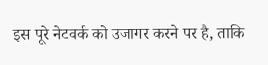इस पूरे नेटवर्क को उजागर करने पर है, ताकि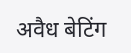अवैध बेटिंग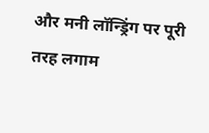और मनी लॉन्ड्रिंग पर पूरी तरह लगाम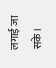लगाई जा सके।